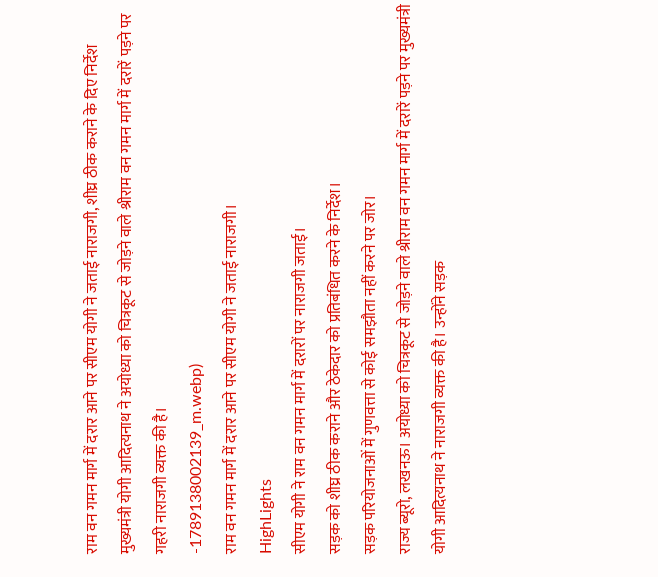राम वन गमन मार्ग में दरार आने पर सीएम योगी ने जताई नाराजगी, शीघ्र ठीक कराने के दिए निर्देश
मुख्यमंत्री योगी आदित्यनाथ ने अयोध्या को चित्रकूट से जोड़ने वाले श्रीराम वन गमन मार्ग में दरारें पड़ने पर गहरी नाराजगी व्यक्त की है।
-1789138002139_m.webp)
राम वन गमन मार्ग में दरार आने पर सीएम योगी ने जताई नाराजगी।
HighLights
सीएम योगी ने राम वन गमन मार्ग में दरारों पर नाराजगी जताई।
सड़क को शीघ्र ठीक कराने और ठेकेदार को प्रतिबंधित करने के निर्देश।
सड़क परियोजनाओं में गुणवत्ता से कोई समझौता नहीं करने पर जोर।
राज्य ब्यूरो, लखनऊ। अयोध्या को चित्रकूट से जोड़ने वाले श्रीराम वन गमन मार्ग में दरारें पड़ने पर मुख्यमंत्री योगी आदित्यनाथ ने नाराजगी व्यक्त की है। उन्होंने सड़क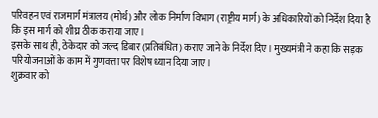परिवहन एवं राजमार्ग मंत्रालय (मोर्थ) और लोक निर्माण विभाग (राष्ट्रीय मार्ग) के अधिकारियों को निर्देश दिया है कि इस मार्ग को शीघ्र ठीक कराया जाए।
इसके साथ ही, ठेकेदार को जल्द डिबार (प्रतिबंधित) कराए जाने के निर्देश दिए। मुख्यमंत्री ने कहा कि सड़क परियोजनाओं के काम में गुणवत्ता पर विशेष ध्यान दिया जाए।
शुक्रवार को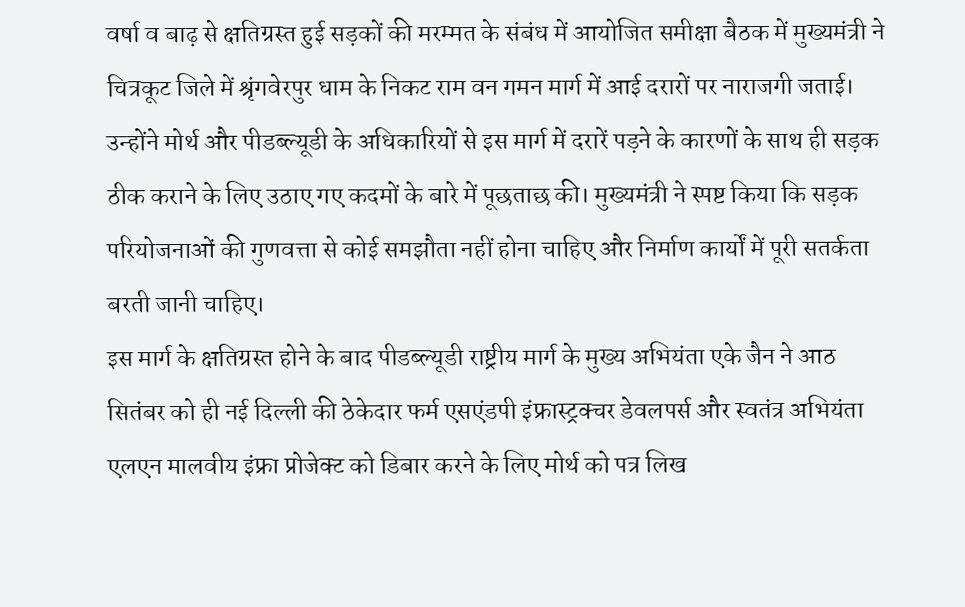वर्षा व बाढ़ से क्षतिग्रस्त हुई सड़कों की मरम्मत के संबंध में आयोजित समीक्षा बैठक में मुख्यमंत्री ने चित्रकूट जिले में श्रृंगवेरपुर धाम के निकट राम वन गमन मार्ग में आई दरारों पर नाराजगी जताई।
उन्होंने मोर्थ और पीडब्ल्यूडी के अधिकारियों से इस मार्ग में दरारें पड़ने के कारणों के साथ ही सड़क ठीक कराने के लिए उठाए गए कदमों के बारे में पूछताछ की। मुख्यमंत्री ने स्पष्ट किया कि सड़क परियोजनाओं की गुणवत्ता से कोई समझौता नहीं होना चाहिए और निर्माण कार्यों में पूरी सतर्कता बरती जानी चाहिए।
इस मार्ग के क्षतिग्रस्त होने के बाद पीडब्ल्यूडी राष्ट्रीय मार्ग के मुख्य अभियंता एके जैन ने आठ सितंबर को ही नई दिल्ली की ठेकेदार फर्म एसएंडपी इंफ्रास्ट्रक्चर डेवलपर्स और स्वतंत्र अभियंता एलएन मालवीय इंफ्रा प्रोजेक्ट को डिबार करने के लिए मोर्थ को पत्र लिख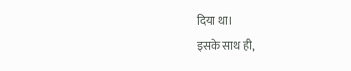दिया था।
इसके साथ ही,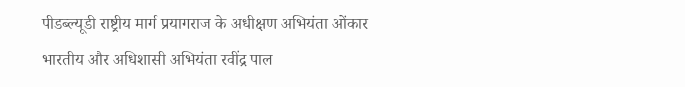पीडब्ल्यूडी राष्ट्रीय मार्ग प्रयागराज के अधीक्षण अभियंता ओंकार भारतीय और अधिशासी अभियंता रवींद्र पाल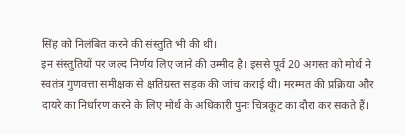सिंह को निलंबित करने की संस्तुति भी की थी।
इन संस्तुतियों पर जल्द निर्णय लिए जाने की उम्मीद है। इससे पूर्व 20 अगस्त को मोर्थ ने स्वतंत्र गुणवत्ता समीक्षक से क्षतिग्रस्त सड़क की जांच कराई थी। मरम्मत की प्रक्रिया और दायरे का निर्धारण करने के लिए मोर्थ के अधिकारी पुनः चित्रकूट का दौरा कर सकते हैं।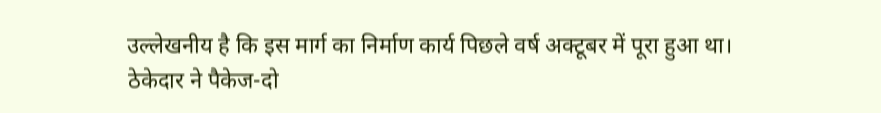उल्लेखनीय है कि इस मार्ग का निर्माण कार्य पिछले वर्ष अक्टूबर में पूरा हुआ था। ठेकेदार ने पैकेज-दो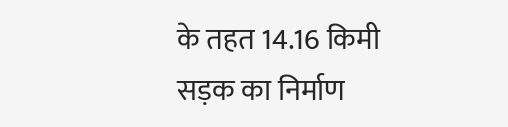के तहत 14.16 किमी सड़क का निर्माण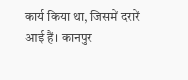कार्य किया था, जिसमें दरारें आई हैं। कानपुर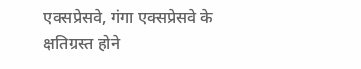एक्सप्रेसवे, गंगा एक्सप्रेसवे के क्षतिग्रस्त होने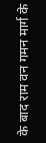के बाद राम वन गमन मार्ग के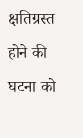क्षतिग्रस्त होने की घटना को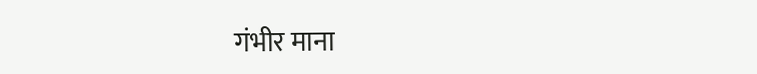गंभीर माना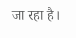जा रहा है।